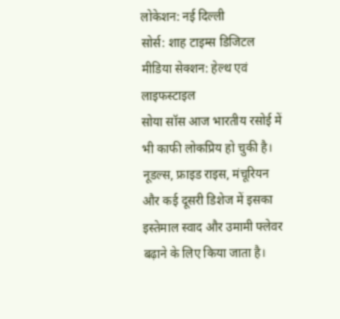लोकेशन: नई दिल्ली
सोर्स: शाह टाइम्स डिजिटल
मीडिया सेक्शन: हेल्थ एवं लाइफस्टाइल
सोया सॉस आज भारतीय रसोई में भी काफी लोकप्रिय हो चुकी है। नूडल्स, फ्राइड राइस, मंचूरियन और कई दूसरी डिशेज में इसका इस्तेमाल स्वाद और उमामी फ्लेवर बढ़ाने के लिए किया जाता है।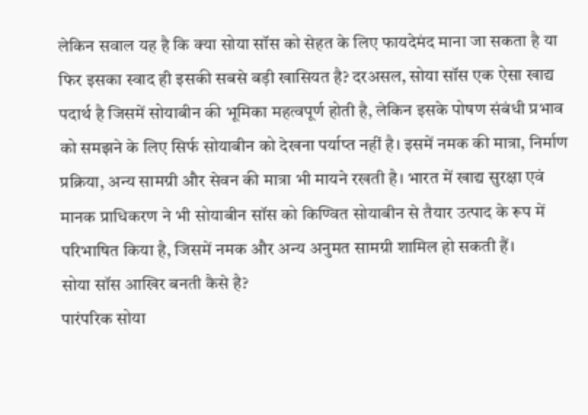लेकिन सवाल यह है कि क्या सोया सॉस को सेहत के लिए फायदेमंद माना जा सकता है या फिर इसका स्वाद ही इसकी सबसे बड़ी खासियत है? दरअसल, सोया सॉस एक ऐसा खाद्य पदार्थ है जिसमें सोयाबीन की भूमिका महत्वपूर्ण होती है, लेकिन इसके पोषण संबंधी प्रभाव को समझने के लिए सिर्फ सोयाबीन को देखना पर्याप्त नहीं है। इसमें नमक की मात्रा, निर्माण प्रक्रिया, अन्य सामग्री और सेवन की मात्रा भी मायने रखती है। भारत में खाद्य सुरक्षा एवं मानक प्राधिकरण ने भी सोयाबीन सॉस को किण्वित सोयाबीन से तैयार उत्पाद के रूप में परिभाषित किया है, जिसमें नमक और अन्य अनुमत सामग्री शामिल हो सकती हैं।
सोया सॉस आखिर बनती कैसे है?
पारंपरिक सोया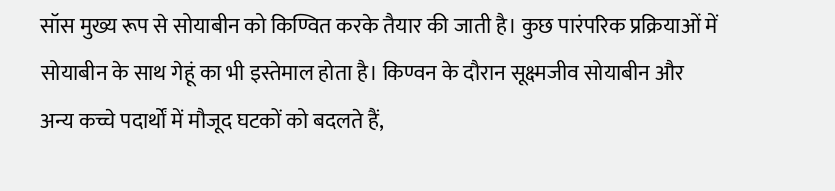सॉस मुख्य रूप से सोयाबीन को किण्वित करके तैयार की जाती है। कुछ पारंपरिक प्रक्रियाओं में सोयाबीन के साथ गेहूं का भी इस्तेमाल होता है। किण्वन के दौरान सूक्ष्मजीव सोयाबीन और अन्य कच्चे पदार्थों में मौजूद घटकों को बदलते हैं,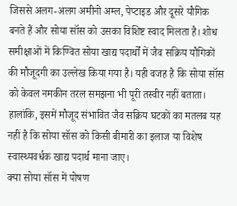जिससे अलग-अलग अमीनो अम्ल, पेप्टाइड और दूसरे यौगिक बनते हैं और सोया सॉस को उसका विशिष्ट स्वाद मिलता है। शोध समीक्षाओं में किण्वित सोया खाद्य पदार्थों में जैव सक्रिय यौगिकों की मौजूदगी का उल्लेख किया गया है। यही वजह है कि सोया सॉस को केवल नमकीन तरल समझना भी पूरी तस्वीर नहीं बताता। हालांकि, इसमें मौजूद संभावित जैव सक्रिय घटकों का मतलब यह नहीं है कि सोया सॉस को किसी बीमारी का इलाज या विशेष स्वास्थ्यवर्धक खाद्य पदार्थ माना जाए।
क्या सोया सॉस में पोषण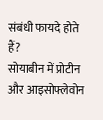संबंधी फायदे होते हैं?
सोयाबीन में प्रोटीन और आइसोफ्लेवोन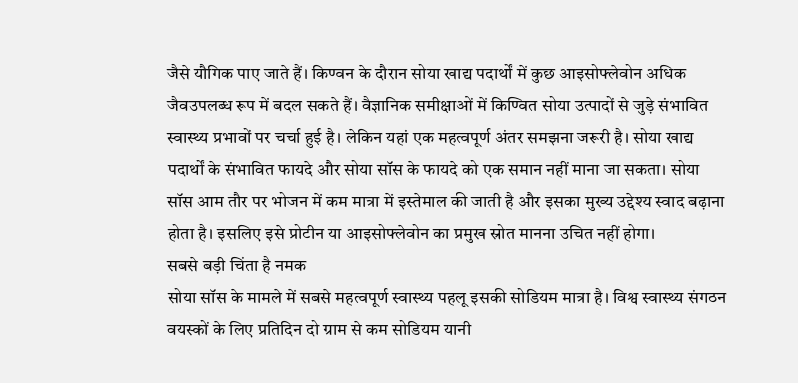जैसे यौगिक पाए जाते हैं। किण्वन के दौरान सोया खाद्य पदार्थों में कुछ आइसोफ्लेवोन अधिक जैवउपलब्ध रूप में बदल सकते हैं। वैज्ञानिक समीक्षाओं में किण्वित सोया उत्पादों से जुड़े संभावित स्वास्थ्य प्रभावों पर चर्चा हुई है। लेकिन यहां एक महत्वपूर्ण अंतर समझना जरूरी है। सोया खाद्य पदार्थों के संभावित फायदे और सोया सॉस के फायदे को एक समान नहीं माना जा सकता। सोया सॉस आम तौर पर भोजन में कम मात्रा में इस्तेमाल की जाती है और इसका मुख्य उद्देश्य स्वाद बढ़ाना होता है। इसलिए इसे प्रोटीन या आइसोफ्लेवोन का प्रमुख स्रोत मानना उचित नहीं होगा।
सबसे बड़ी चिंता है नमक
सोया सॉस के मामले में सबसे महत्वपूर्ण स्वास्थ्य पहलू इसकी सोडियम मात्रा है। विश्व स्वास्थ्य संगठन वयस्कों के लिए प्रतिदिन दो ग्राम से कम सोडियम यानी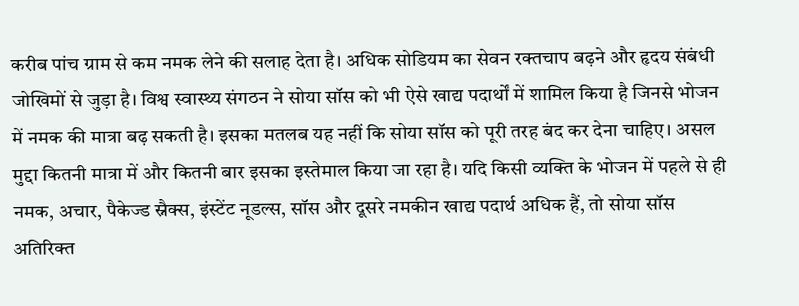करीब पांच ग्राम से कम नमक लेने की सलाह देता है। अधिक सोडियम का सेवन रक्तचाप बढ़ने और हृदय संबंधी जोखिमों से जुड़ा है। विश्व स्वास्थ्य संगठन ने सोया सॉस को भी ऐसे खाद्य पदार्थों में शामिल किया है जिनसे भोजन में नमक की मात्रा बढ़ सकती है। इसका मतलब यह नहीं कि सोया सॉस को पूरी तरह बंद कर देना चाहिए। असल मुद्दा कितनी मात्रा में और कितनी बार इसका इस्तेमाल किया जा रहा है। यदि किसी व्यक्ति के भोजन में पहले से ही नमक, अचार, पैकेज्ड स्नैक्स, इंस्टेंट नूडल्स, सॉस और दूसरे नमकीन खाद्य पदार्थ अधिक हैं, तो सोया सॉस अतिरिक्त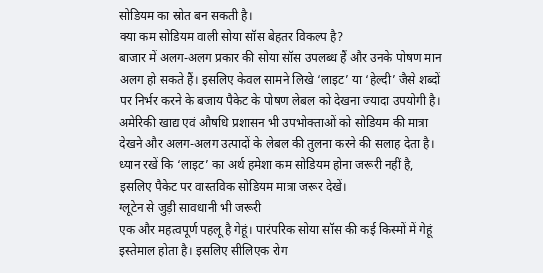सोडियम का स्रोत बन सकती है।
क्या कम सोडियम वाली सोया सॉस बेहतर विकल्प है?
बाजार में अलग-अलग प्रकार की सोया सॉस उपलब्ध हैं और उनके पोषण मान अलग हो सकते हैं। इसलिए केवल सामने लिखे ‘लाइट’ या ‘हेल्दी’ जैसे शब्दों पर निर्भर करने के बजाय पैकेट के पोषण लेबल को देखना ज्यादा उपयोगी है। अमेरिकी खाद्य एवं औषधि प्रशासन भी उपभोक्ताओं को सोडियम की मात्रा देखने और अलग-अलग उत्पादों के लेबल की तुलना करने की सलाह देता है। ध्यान रखें कि ‘लाइट’ का अर्थ हमेशा कम सोडियम होना जरूरी नहीं है, इसलिए पैकेट पर वास्तविक सोडियम मात्रा जरूर देखें।
ग्लूटेन से जुड़ी सावधानी भी जरूरी
एक और महत्वपूर्ण पहलू है गेहूं। पारंपरिक सोया सॉस की कई किस्मों में गेहूं इस्तेमाल होता है। इसलिए सीलिएक रोग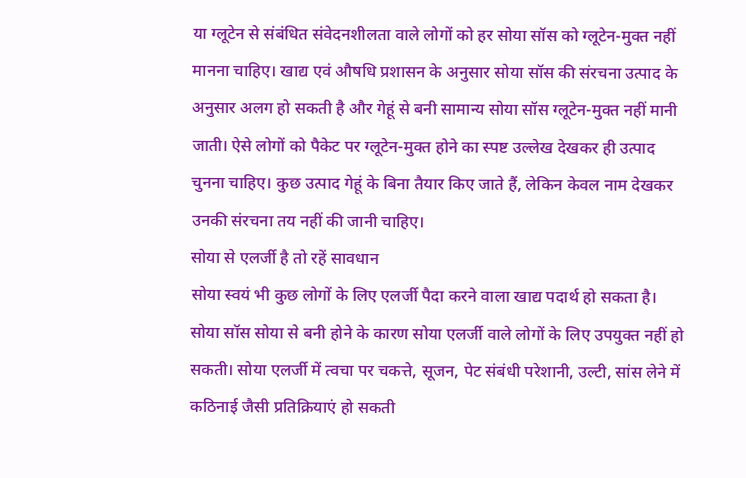या ग्लूटेन से संबंधित संवेदनशीलता वाले लोगों को हर सोया सॉस को ग्लूटेन-मुक्त नहीं मानना चाहिए। खाद्य एवं औषधि प्रशासन के अनुसार सोया सॉस की संरचना उत्पाद के अनुसार अलग हो सकती है और गेहूं से बनी सामान्य सोया सॉस ग्लूटेन-मुक्त नहीं मानी जाती। ऐसे लोगों को पैकेट पर ग्लूटेन-मुक्त होने का स्पष्ट उल्लेख देखकर ही उत्पाद चुनना चाहिए। कुछ उत्पाद गेहूं के बिना तैयार किए जाते हैं, लेकिन केवल नाम देखकर उनकी संरचना तय नहीं की जानी चाहिए।
सोया से एलर्जी है तो रहें सावधान
सोया स्वयं भी कुछ लोगों के लिए एलर्जी पैदा करने वाला खाद्य पदार्थ हो सकता है। सोया सॉस सोया से बनी होने के कारण सोया एलर्जी वाले लोगों के लिए उपयुक्त नहीं हो सकती। सोया एलर्जी में त्वचा पर चकत्ते, सूजन, पेट संबंधी परेशानी, उल्टी, सांस लेने में कठिनाई जैसी प्रतिक्रियाएं हो सकती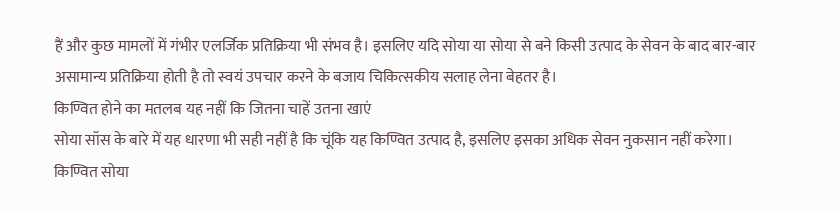हैं और कुछ मामलों में गंभीर एलर्जिक प्रतिक्रिया भी संभव है। इसलिए यदि सोया या सोया से बने किसी उत्पाद के सेवन के बाद बार-बार असामान्य प्रतिक्रिया होती है तो स्वयं उपचार करने के बजाय चिकित्सकीय सलाह लेना बेहतर है।
किण्वित होने का मतलब यह नहीं कि जितना चाहें उतना खाएं
सोया सॉस के बारे में यह धारणा भी सही नहीं है कि चूंकि यह किण्वित उत्पाद है, इसलिए इसका अधिक सेवन नुकसान नहीं करेगा।
किण्वित सोया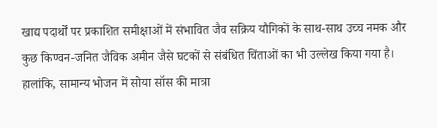खाद्य पदार्थों पर प्रकाशित समीक्षाओं में संभावित जैव सक्रिय यौगिकों के साथ-साथ उच्च नमक और कुछ किण्वन-जनित जैविक अमीन जैसे घटकों से संबंधित चिंताओं का भी उल्लेख किया गया है। हालांकि, सामान्य भोजन में सोया सॉस की मात्रा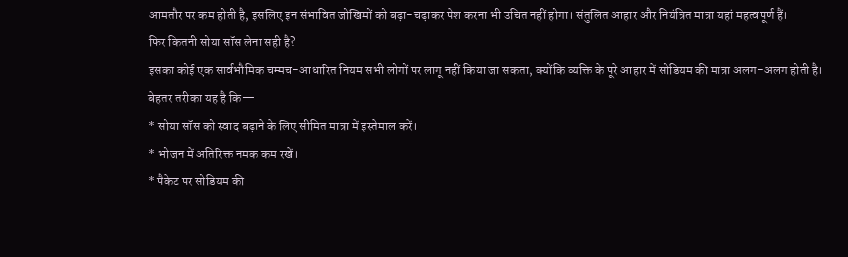आमतौर पर कम होती है, इसलिए इन संभावित जोखिमों को बढ़ा-चढ़ाकर पेश करना भी उचित नहीं होगा। संतुलित आहार और नियंत्रित मात्रा यहां महत्वपूर्ण हैं।
फिर कितनी सोया सॉस लेना सही है?
इसका कोई एक सार्वभौमिक चम्मच-आधारित नियम सभी लोगों पर लागू नहीं किया जा सकता, क्योंकि व्यक्ति के पूरे आहार में सोडियम की मात्रा अलग-अलग होती है।
बेहतर तरीका यह है कि—
* सोया सॉस को स्वाद बढ़ाने के लिए सीमित मात्रा में इस्तेमाल करें।
* भोजन में अतिरिक्त नमक कम रखें।
* पैकेट पर सोडियम की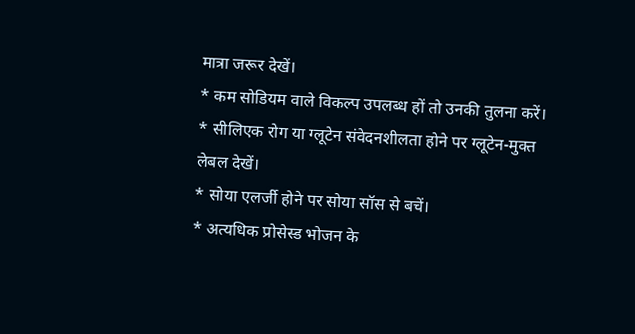मात्रा जरूर देखें।
* कम सोडियम वाले विकल्प उपलब्ध हों तो उनकी तुलना करें।
* सीलिएक रोग या ग्लूटेन संवेदनशीलता होने पर ग्लूटेन-मुक्त लेबल देखें।
* सोया एलर्जी होने पर सोया सॉस से बचें।
* अत्यधिक प्रोसेस्ड भोजन के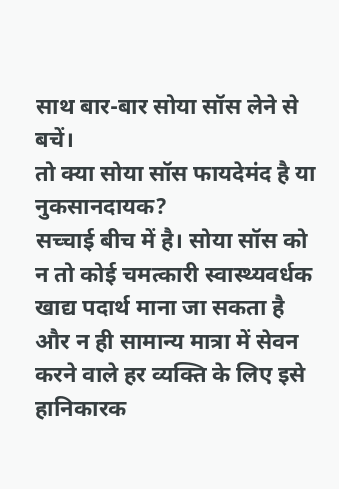साथ बार-बार सोया सॉस लेने से बचें।
तो क्या सोया सॉस फायदेमंद है या नुकसानदायक?
सच्चाई बीच में है। सोया सॉस को न तो कोई चमत्कारी स्वास्थ्यवर्धक खाद्य पदार्थ माना जा सकता है और न ही सामान्य मात्रा में सेवन करने वाले हर व्यक्ति के लिए इसे हानिकारक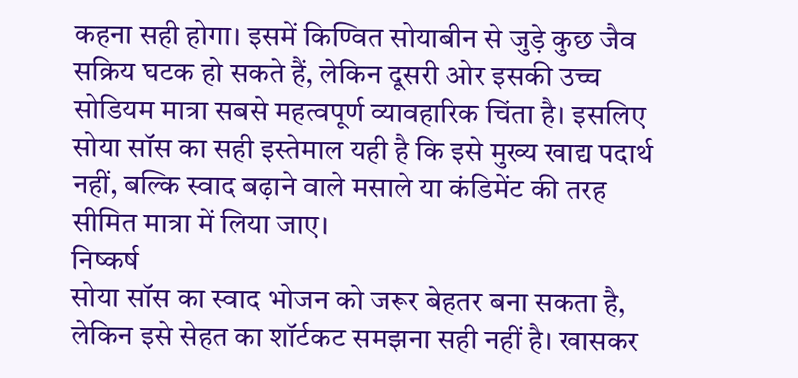कहना सही होगा। इसमें किण्वित सोयाबीन से जुड़े कुछ जैव सक्रिय घटक हो सकते हैं, लेकिन दूसरी ओर इसकी उच्च सोडियम मात्रा सबसे महत्वपूर्ण व्यावहारिक चिंता है। इसलिए सोया सॉस का सही इस्तेमाल यही है कि इसे मुख्य खाद्य पदार्थ नहीं, बल्कि स्वाद बढ़ाने वाले मसाले या कंडिमेंट की तरह सीमित मात्रा में लिया जाए।
निष्कर्ष
सोया सॉस का स्वाद भोजन को जरूर बेहतर बना सकता है, लेकिन इसे सेहत का शॉर्टकट समझना सही नहीं है। खासकर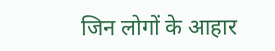जिन लोगों के आहार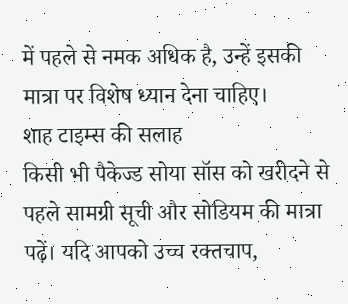में पहले से नमक अधिक है, उन्हें इसकी मात्रा पर विशेष ध्यान देना चाहिए।
शाह टाइम्स की सलाह
किसी भी पैकेज्ड सोया सॉस को खरीदने से पहले सामग्री सूची और सोडियम की मात्रा पढ़ें। यदि आपको उच्च रक्तचाप,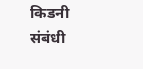किडनी संबंधी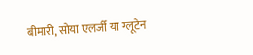बीमारी, सोया एलर्जी या ग्लूटेन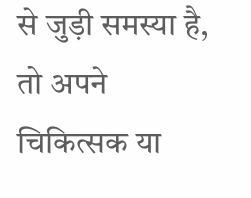से जुड़ी समस्या है, तो अपने चिकित्सक या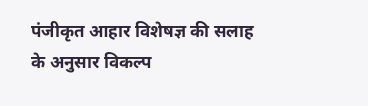पंजीकृत आहार विशेषज्ञ की सलाह के अनुसार विकल्प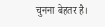चुनना बेहतर है।